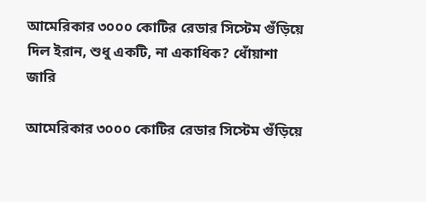আমেরিকার ৩০০০ কোটির রেডার সিস্টেম গুঁড়িয়ে দিল ইরান, শুধু একটি, না একাধিক? ধোঁয়াশা জারি

আমেরিকার ৩০০০ কোটির রেডার সিস্টেম গুঁড়িয়ে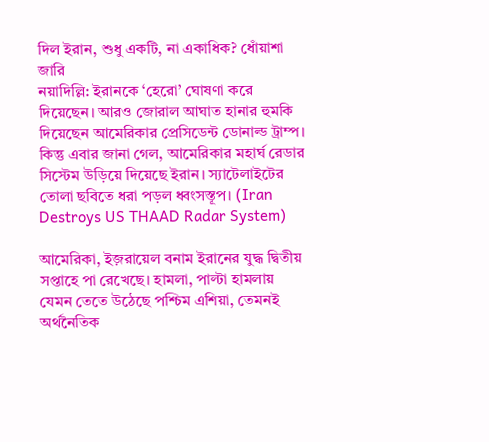দিল ইরান, শুধু একটি, না একাধিক? ধোঁয়াশা জারি
নয়াদিল্লি: ইরানকে ‘হেরো’ ঘোষণা করে দিয়েছেন। আরও জোরাল আঘাত হানার হুমকি দিয়েছেন আমেরিকার প্রেসিডেন্ট ডোনাল্ড ট্রাম্প। কিন্তু এবার জানা গেল, আমেরিকার মহার্ঘ রেডার সিস্টেম উড়িয়ে দিয়েছে ইরান। স্যাটেলাইটের তোলা ছবিতে ধরা পড়ল ধ্বংসস্তূপ। (Iran Destroys US THAAD Radar System)

আমেরিকা, ইজ়রায়েল বনাম ইরানের যুদ্ধ দ্বিতীয় সপ্তাহে পা রেখেছে। হামলা, পাল্টা হামলায় যেমন তেতে উঠেছে পশ্চিম এশিয়া, তেমনই অর্থনৈতিক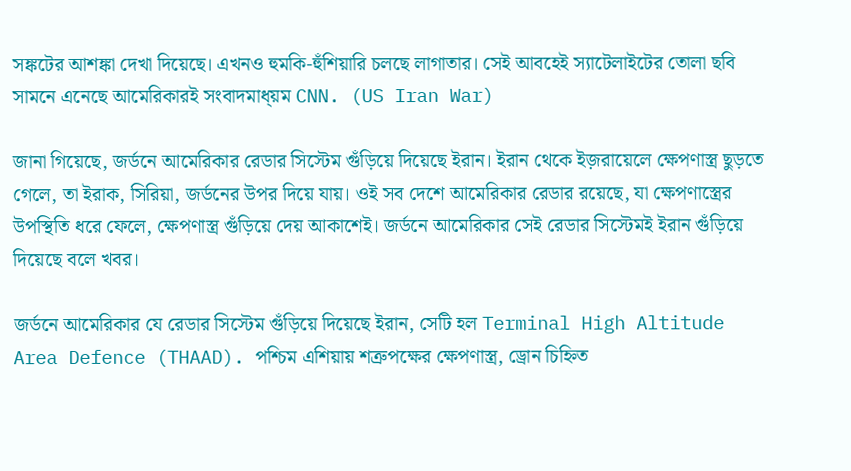সঙ্কটের আশঙ্কা দেখা দিয়েছে। এখনও হুমকি-হুঁশিয়ারি চলছে লাগাতার। সেই আবহেই স্যাটেলাইটের তোলা ছবি সামনে এনেছে আমেরিকারই সংবাদমাধ্য়ম CNN. (US Iran War)

জানা গিয়েছে, জর্ডনে আমেরিকার রেডার সিস্টেম গুঁড়িয়ে দিয়েছে ইরান। ইরান থেকে ইজ়রায়েলে ক্ষেপণাস্ত্র ছুড়তে গেলে, তা ইরাক, সিরিয়া, জর্ডনের উপর দিয়ে যায়। ওই সব দেশে আমেরিকার রেডার রয়েছে, যা ক্ষেপণাস্ত্রের উপস্থিতি ধরে ফেলে, ক্ষেপণাস্ত্র গুঁড়িয়ে দেয় আকাশেই। জর্ডনে আমেরিকার সেই রেডার সিস্টেমই ইরান গুঁড়িয়ে দিয়েছে বলে খবর।

জর্ডনে আমেরিকার যে রেডার সিস্টেম গুঁড়িয়ে দিয়েছে ইরান, সেটি হল Terminal High Altitude Area Defence (THAAD). পশ্চিম এশিয়ায় শত্রুপক্ষের ক্ষেপণাস্ত্র, ড্রোন চিহ্নিত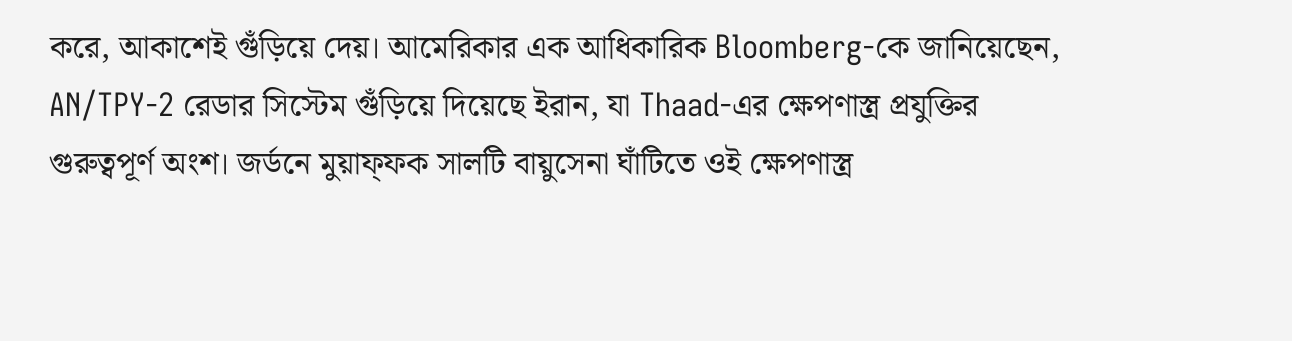করে, আকাশেই গুঁড়িয়ে দেয়। আমেরিকার এক আধিকারিক Bloomberg-কে জানিয়েছেন, AN/TPY-2 রেডার সিস্টেম গুঁড়িয়ে দিয়েছে ইরান, যা Thaad-এর ক্ষেপণাস্ত্র প্রযুক্তির গুরুত্বপূর্ণ অংশ। জর্ডনে মুয়াফ্ফক সালটি বায়ুসেনা ঘাঁটিতে ওই ক্ষেপণাস্ত্র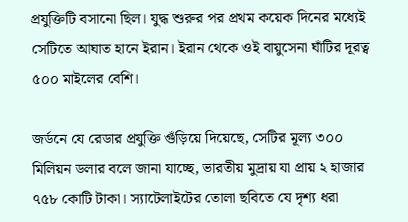প্রযুক্তিটি বসানো ছিল। যুদ্ধ শুরুর পর প্রথম কয়েক দিনের মধ্যেই সেটিতে আঘাত হানে ইরান। ইরান থেকে ওই বায়ুসেনা ঘাঁটির দূরত্ব ৫০০ মাইলের বেশি।

জর্ডনে যে রেডার প্রযুক্তি গুঁড়িয়ে দিয়েছে, সেটির মূল্য ৩০০ মিলিয়ন ডলার বলে জানা যাচ্ছে, ভারতীয় মুদ্রায় যা প্রায় ২ হাজার ৭৫৮ কোটি টাকা। স্যাটেলাইটের তোলা ছবিতে যে দৃশ্য ধরা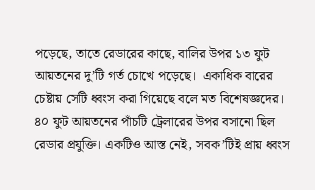পড়েছে, তাতে রেডারের কাছে, বালির উপর ১৩ ফুট আয়তনের দু’টি গর্ত চোখে পড়েছে।  একাধিক বারের চেষ্টায় সেটি ধ্বংস করা গিয়েছে বলে মত বিশেষজ্ঞদের। ৪০ ফুট আয়তনের পাঁচটি ট্রেলারের উপর বসানো ছিল রেডার প্রযুক্তি। একটিও আস্ত নেই, সবক’টিই প্রায় ধ্বংস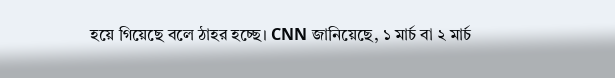হয়ে গিয়েছে বলে ঠাহর হচ্ছে। CNN জানিয়েছে, ১ মার্চ বা ২ মার্চ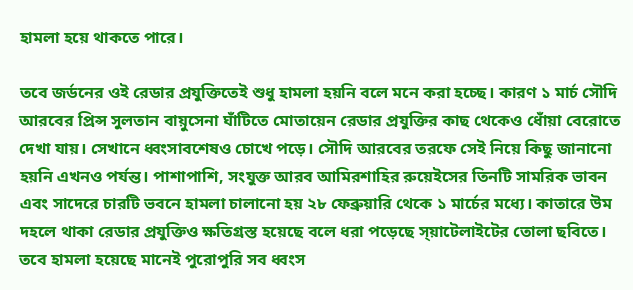হামলা হয়ে থাকতে পারে।

তবে জর্ডনের ওই রেডার প্রযুক্তিতেই শুধু হামলা হয়নি বলে মনে করা হচ্ছে। কারণ ১ মার্চ সৌদি আরবের প্রিন্স সুলতান বায়ুসেনা ঘাঁটিতে মোতায়েন রেডার প্রযুক্তির কাছ থেকেও ধোঁয়া বেরোতে দেখা যায়। সেখানে ধ্বংসাবশেষও চোখে পড়ে। সৌদি আরবের তরফে সেই নিয়ে কিছু জানানো হয়নি এখনও পর্যন্ত। পাশাপাশি, সংযুক্ত আরব আমিরশাহির রুয়েইসের তিনটি সামরিক ভাবন এবং সাদেরে চারটি ভবনে হামলা চালানো হয় ২৮ ফেব্রুয়ারি থেকে ১ মার্চের মধ্যে। কাতারে উম দহলে থাকা রেডার প্রযুক্তিও ক্ষতিগ্রস্ত হয়েছে বলে ধরা পড়েছে স্য়াটেলাইটের তোলা ছবিতে।  তবে হামলা হয়েছে মানেই পুরোপুরি সব ধ্বংস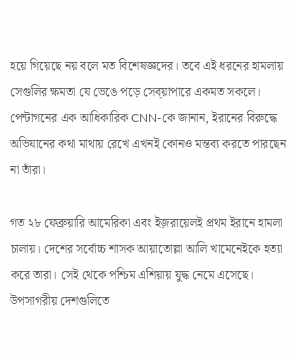হয়ে গিয়েছে নয় বলে মত বিশেষজ্ঞদের। তবে এই ধরনের হামলায় সেগুলির ক্ষমতা যে ভেঙে পড়ে সেব্য়াপারে একমত সকলে। পেন্টাগনের এক আধিকারিক CNN-কে জানান, ইরানের বিরুদ্ধে অভিযানের কথা মাথায় রেখে এখনই কোনও মন্তব্য করতে পারছেন না তাঁরা।

গত ২৮ ফেব্রুয়ারি আমেরিকা এবং ইজ়রায়েলই প্রথম ইরানে হামলা চালায়। দেশের সর্বোচ্চ শাসক আয়াতোল্লা আলি খামেনেইকে হত্যা করে তারা। সেই থেকে পশ্চিম এশিয়ায় যুদ্ধ নেমে এসেছে। উপসাগরীয় দেশগুলিতে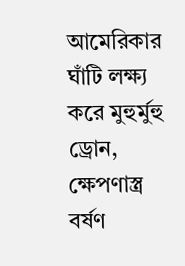আমেরিকার ঘাঁটি লক্ষ্য করে মুহুর্মুহু ড্রোন, ক্ষেপণাস্ত্র বর্ষণ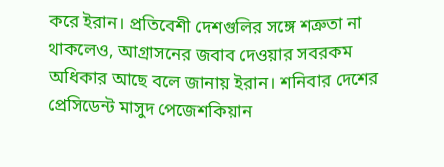করে ইরান। প্রতিবেশী দেশগুলির সঙ্গে শত্রুতা না থাকলেও, আগ্রাসনের জবাব দেওয়ার সবরকম অধিকার আছে বলে জানায় ইরান। শনিবার দেশের প্রেসিডেন্ট মাসুদ পেজেশকিয়ান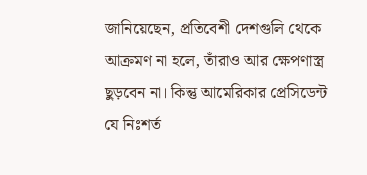জানিয়েছেন, প্রতিবেশী দেশগুলি থেকে আক্রমণ না হলে, তাঁরাও আর ক্ষেপণাস্ত্র ছুড়বেন না। কিন্তু আমেরিকার প্রেসিডেন্ট যে নিঃশর্ত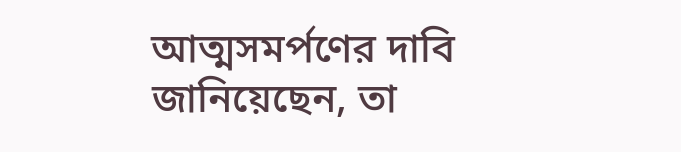আত্মসমর্পণের দাবি জানিয়েছেন, তা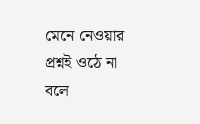মেনে নেওয়ার প্রশ্নই ওঠে না বলে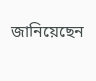জানিয়েছেন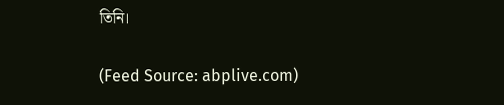তিনি।

(Feed Source: abplive.com)